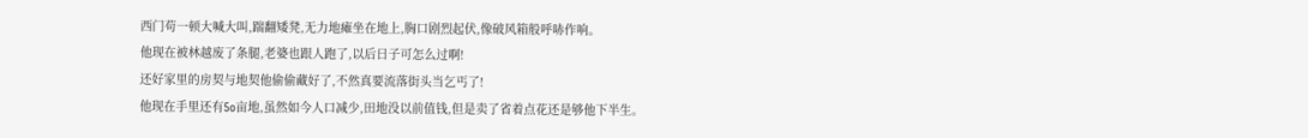西门苟一顿大喊大叫,踹翻矮凳,无力地瘫坐在地上,胸口剧烈起伏,像破风箱般呼哧作响。
他现在被林越废了条腿,老婆也跟人跑了,以后日子可怎么过啊!
还好家里的房契与地契他偷偷藏好了,不然真要流落街头当乞丐了!
他现在手里还有5o亩地,虽然如今人口减少,田地没以前值钱,但是卖了省着点花还是够他下半生。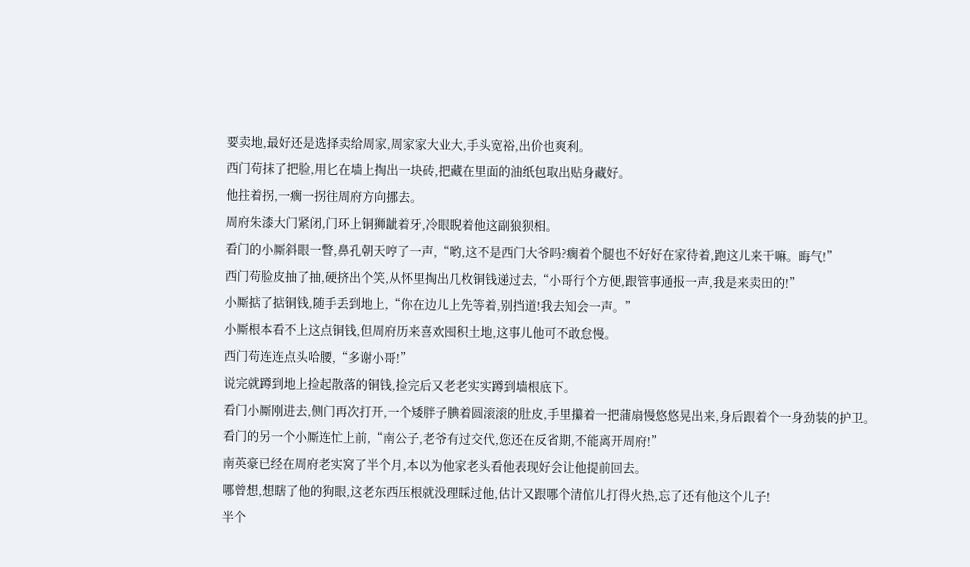要卖地,最好还是选择卖给周家,周家家大业大,手头宽裕,出价也爽利。
西门苟抹了把脸,用匕在墙上掏出一块砖,把藏在里面的油纸包取出贴身藏好。
他拄着拐,一瘸一拐往周府方向挪去。
周府朱漆大门紧闭,门环上铜狮龇着牙,冷眼睨着他这副狼狈相。
看门的小厮斜眼一瞥,鼻孔朝天哼了一声,“哟,这不是西门大爷吗?瘸着个腿也不好好在家待着,跑这儿来干嘛。晦气!”
西门苟脸皮抽了抽,硬挤出个笑,从怀里掏出几枚铜钱递过去,“小哥行个方便,跟管事通报一声,我是来卖田的!”
小厮掂了掂铜钱,随手丢到地上,“你在边儿上先等着,别挡道!我去知会一声。”
小厮根本看不上这点铜钱,但周府历来喜欢囤积土地,这事儿他可不敢怠慢。
西门苟连连点头哈腰,“多谢小哥!”
说完就蹲到地上捡起散落的铜钱,捡完后又老老实实蹲到墙根底下。
看门小厮刚进去,侧门再次打开,一个矮胖子腆着圆滚滚的肚皮,手里攥着一把蒲扇慢悠悠晃出来,身后跟着个一身劲装的护卫。
看门的另一个小厮连忙上前,“南公子,老爷有过交代,您还在反省期,不能离开周府!”
南英豪已经在周府老实窝了半个月,本以为他家老头看他表现好会让他提前回去。
哪曾想,想瞎了他的狗眼,这老东西压根就没理睬过他,估计又跟哪个清倌儿打得火热,忘了还有他这个儿子!
半个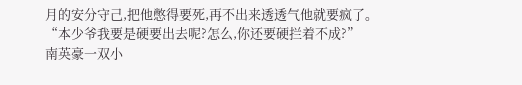月的安分守己,把他憋得要死,再不出来透透气他就要疯了。
“本少爷我要是硬要出去呢?怎么,你还要硬拦着不成?”
南英豪一双小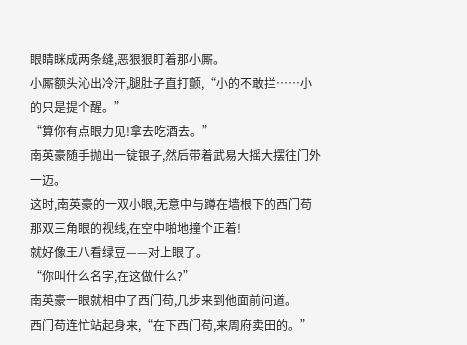眼睛眯成两条缝,恶狠狠盯着那小厮。
小厮额头沁出冷汗,腿肚子直打颤,“小的不敢拦……小的只是提个醒。”
“算你有点眼力见!拿去吃酒去。”
南英豪随手抛出一锭银子,然后带着武易大摇大摆往门外一迈。
这时,南英豪的一双小眼,无意中与蹲在墙根下的西门苟那双三角眼的视线,在空中啪地撞个正着!
就好像王八看绿豆——对上眼了。
“你叫什么名字,在这做什么?”
南英豪一眼就相中了西门苟,几步来到他面前问道。
西门苟连忙站起身来,“在下西门苟,来周府卖田的。”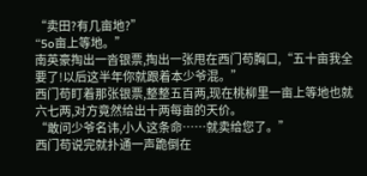“卖田?有几亩地?”
“5o亩上等地。”
南英豪掏出一沓银票,掏出一张甩在西门苟胸口,“五十亩我全要了!以后这半年你就跟着本少爷混。”
西门苟盯着那张银票,整整五百两,现在桃柳里一亩上等地也就六七两,对方竟然给出十两每亩的天价。
“敢问少爷名讳,小人这条命……就卖给您了。”
西门苟说完就扑通一声跪倒在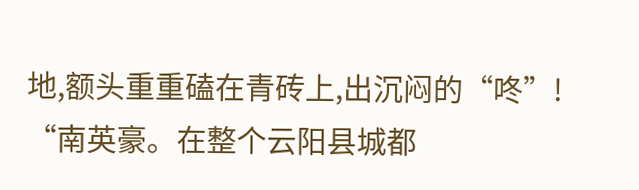地,额头重重磕在青砖上,出沉闷的“咚”!
“南英豪。在整个云阳县城都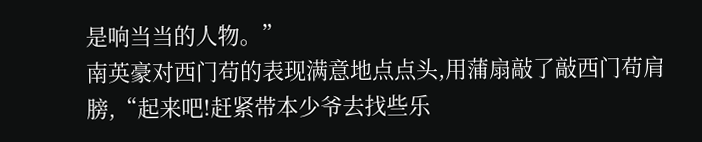是响当当的人物。”
南英豪对西门苟的表现满意地点点头,用蒲扇敲了敲西门苟肩膀,“起来吧!赶紧带本少爷去找些乐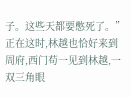子。这些天都要憋死了。”
正在这时,林越也恰好来到周府,西门苟一见到林越,一双三角眼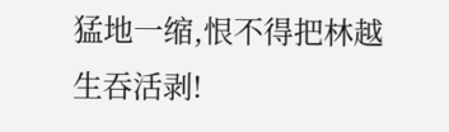猛地一缩,恨不得把林越生吞活剥!